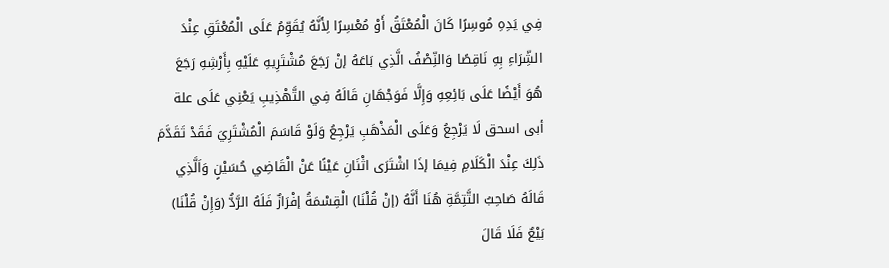فِي يَدِهِ مُوسِرًا كَانَ الْمُعْتَقُ أَوْ مُعْسِرًا لِأَنَّهُ يُقَوِّمُ عَلَى الْمُعْتَقِ عِنْدَ الشِّرَاءِ بِهِ نَاقِصًا وَالنِّصْفُ الَّذِي بَاعَهُ إنْ رَجَعَ مُشْتَرِيهِ عَلَيْهِ بِأَرْشِهِ رَجَعَ هُوَ أَيْضًا عَلَى بَائِعِهِ وَإِلَّا فَوَجْهَانِ قَالَهُ فِي التَّهْذِيبِ يَعْنِي عَلَى علة أبى اسحق لَا يَرْجِعُ وَعَلَى الْمَذْهَبِ يَرْجِعُ وَلَوْ قَاسَمَ الْمُشْتَرِيَ فَقَدْ تَقَدَّمَ ذَلِكَ عِنْدَ الْكَلَامِ فِيمَا إذَا اشْتَرَى اثْنَانِ عَيْنًا عَنْ الْقَاضِي حُسَيْنٍ وَاَلَّذِي قَالَهُ صَاحِبُ التَّتِمَّةِ هُنَا أَنَّهُ (إنْ قُلْنَا) الْقِسْمَةُ إفْرَازٌ فَلَهُ الرَّدُّ (وَإِنْ قُلْنَا) بَيْعٌ فَلَا قَالَ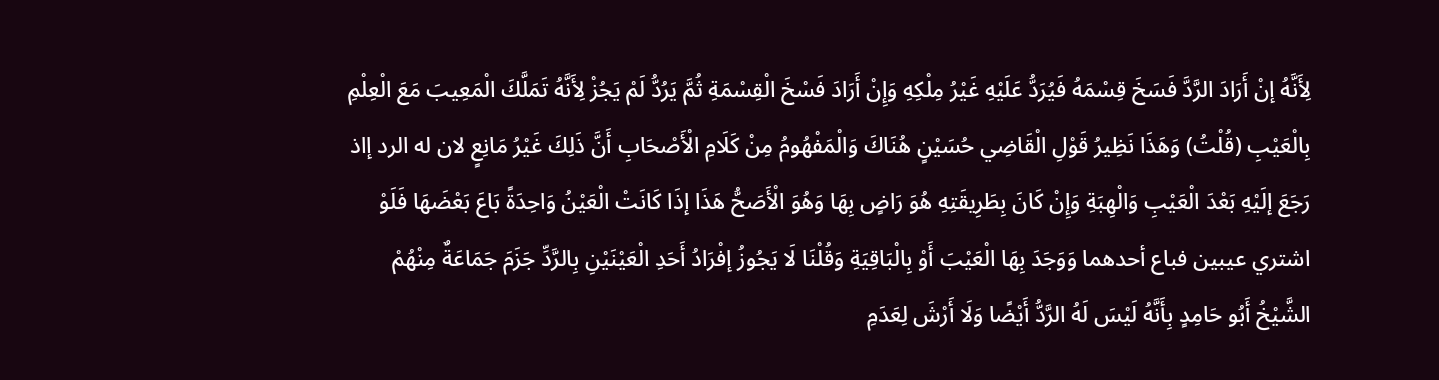لِأَنَّهُ إنْ أَرَادَ الرَّدَّ فَسَخَ قِسْمَهُ فَيُرَدُّ عَلَيْهِ غَيْرُ مِلْكِهِ وَإِنْ أَرَادَ فَسْخَ الْقِسْمَةِ ثُمَّ يَرُدُّ لَمْ يَجُزْ لِأَنَّهُ تَمَلَّكَ الْمَعِيبَ مَعَ الْعِلْمِ بِالْعَيْبِ (قُلْتُ) وَهَذَا نَظِيرُ قَوْلِ الْقَاضِي حُسَيْنٍ هُنَاكَ وَالْمَفْهُومُ مِنْ كَلَامِ الْأَصْحَابِ أَنَّ ذَلِكَ غَيْرُ مَانِعٍ لان له الرد إاذ رَجَعَ إلَيْهِ بَعْدَ الْعَيْبِ وَالْهِبَةِ وَإِنْ كَانَ بِطَرِيقَتِهِ هُوَ رَاضٍ بِهَا وَهُوَ الْأَصَحُّ هَذَا إذَا كَانَتْ الْعَيْنُ وَاحِدَةً بَاعَ بَعْضَهَا فَلَوْ اشتري عيبين فباع أحدهما وَوَجَدَ بِهَا الْعَيْبَ أَوْ بِالْبَاقِيَةِ وَقُلْنَا لَا يَجُوزُ إفْرَادُ أَحَدِ الْعَيْنَيْنِ بِالرَّدِّ جَزَمَ جَمَاعَةٌ مِنْهُمْ الشَّيْخُ أَبُو حَامِدٍ بِأَنَّهُ لَيْسَ لَهُ الرَّدُّ أَيْضًا وَلَا أَرْشَ لِعَدَمِ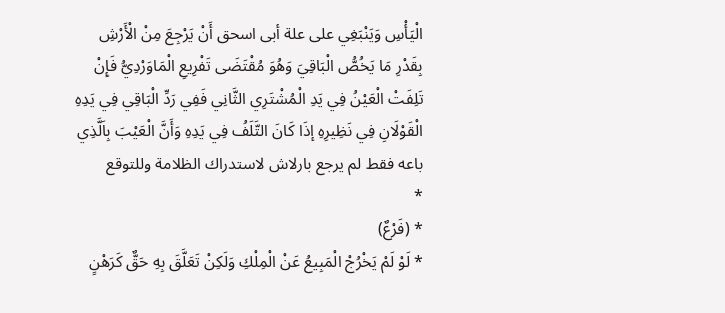الْيَأْسِ وَيَنْبَغِي على علة أبى اسحق أَنْ يَرْجِعَ مِنْ الْأَرْشِ بِقَدْرِ مَا يَخُصُّ الْبَاقِيَ وَهُوَ مُقْتَضَى تَفْرِيعِ الْمَاوَرْدِيُّ فَإِنْ تَلِفَتْ الْعَيْنُ فِي يَدِ الْمُشْتَرِي الثَّانِي فَفِي رَدِّ الْبَاقِي فِي يَدِهِ الْقَوْلَانِ فِي نَظِيرِهِ إذَا كَانَ التَّلَفُ فِي يَدِهِ وَأَنَّ الْعَيْبَ بِاَلَّذِي باعه فقط لم يرجع بارلاش لاستدراك الظلامة وللتوقع
*
* (فَرْعٌ)
* لَوْ لَمْ يَخْرُجْ الْمَبِيعُ عَنْ الْمِلْكِ وَلَكِنْ تَعَلَّقَ بِهِ حَقٌّ كَرَهْنٍ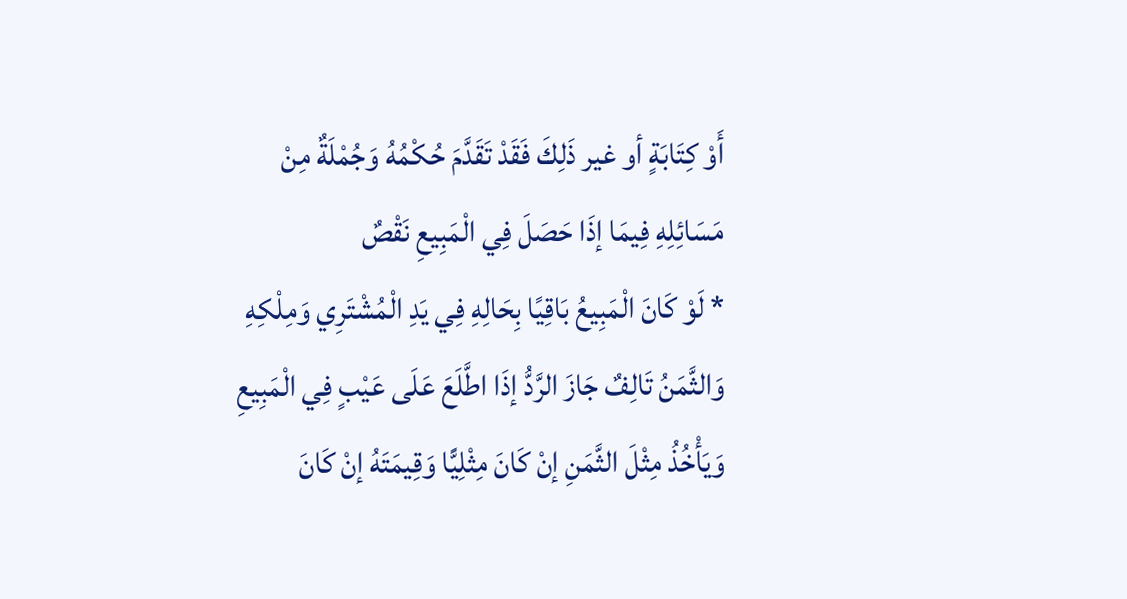أَوْ كِتَابَةٍ أو غير ذَلِكَ فَقَدْ تَقَدَّمَ حُكْمُهُ وَجُمْلَةٌ مِنْ مَسَائِلِهِ فِيمَا إذَا حَصَلَ فِي الْمَبِيعِ نَقْصٌ
* لَوْ كَانَ الْمَبِيعُ بَاقِيًا بِحَالِهِ فِي يَدِ الْمُشْتَرِي وَمِلْكِهِ وَالثَّمَنُ تَالِفٌ جَازَ الرَّدُّ إذَا اطَّلَعَ عَلَى عَيْبٍ فِي الْمَبِيعِ وَيَأْخُذُ مِثْلَ الثَّمَنِ إنْ كَانَ مِثْلِيًّا وَقِيمَتَهُ إنْ كَانَ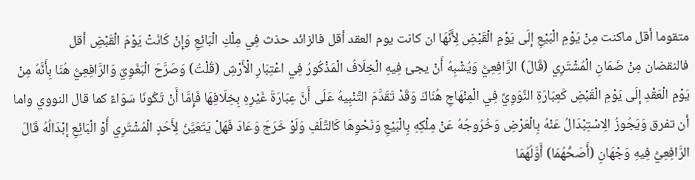متقوما أقل ماكنت مِنْ يَوْمِ الْبَيْعِ إلَى يَوْمِ الْقَبْضِ لِأَنَّهَا ان كانت يوم العقد أقل فالزائد حذث فِي مِلْكِ الْبَائِعِ وَإِنْ كَانَتْ يَوْمَ الْقَبْضِ أقل
فالنقضان مِنْ ضَمَانِ الْمُشْتَرِي (قَالَ) الرَّافِعِيُّ وَيُشْبِهُ أَنْ يجئ فِيهِ الْخِلَافُ الْمَذْكُورُ فِي اعْتِبَارِ الْأَرْشِ (قُلْتُ) وَصَرَّحَ الْبَغَوِيّ وَالرَّافِعِيُّ هُنَا بِأَنَّهُ مِنْ يَوْمِ الْعَقْدِ إلَى يَوْمِ الْقَبْضِ كَعِبَارَةِ النَّوَوِيِّ فِي الْمِنْهَاجِ هُنَاكَ وَقَدْ تَقَدَّمَ التَّنْبِيهُ عَلَى أَنَّ عِبَارَةَ غَيْرِهِ بِخِلَافِهَا فَإِمَّا أَنْ تَكُونَا سَوَاءً كما قال النووي واما أن تفرق وَيَجُوزُ الِاسْتِبْدَالُ عَنْهُ بِالْعَرْضِ وَخُرُوجُهُ عَنْ مِلْكِهِ بِالْبَيْعِ وَنَحْوِهَا كَالتَّلَفِ وَلَوْ خَرَجَ وَعَادَ فَهَلْ يَتَعَيَّنُ لِأَحَدٍ الْمُشْتَرِي أَوْ الْبَائِعِ إبْدَالُهُ قَالَ الرَّافِعِيُّ فِيهِ وَجْهَانِ (أَصَحُّهُمَا) أَوَّلُهُمَا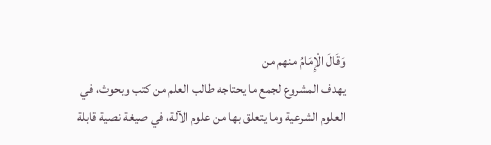وَقَالَ الْإِمَامُ منهم من
يهدف المشروع لجمع ما يحتاجه طالب العلم من كتب وبحوث، في العلوم الشرعية وما يتعلق بها من علوم الآلة، في صيغة نصية قابلة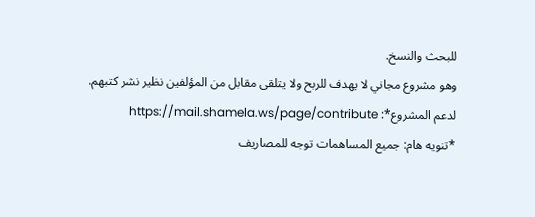للبحث والنسخ.
وهو مشروع مجاني لا يهدف للربح ولا يتلقى مقابل من المؤلفين نظير نشر كتبهم.
لدعم المشروع*: https://mail.shamela.ws/page/contribute
*تنويه هام: جميع المساهمات توجه للمصاريف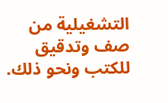التشغيلية من صف وتدقيق للكتب ونحو ذلك.